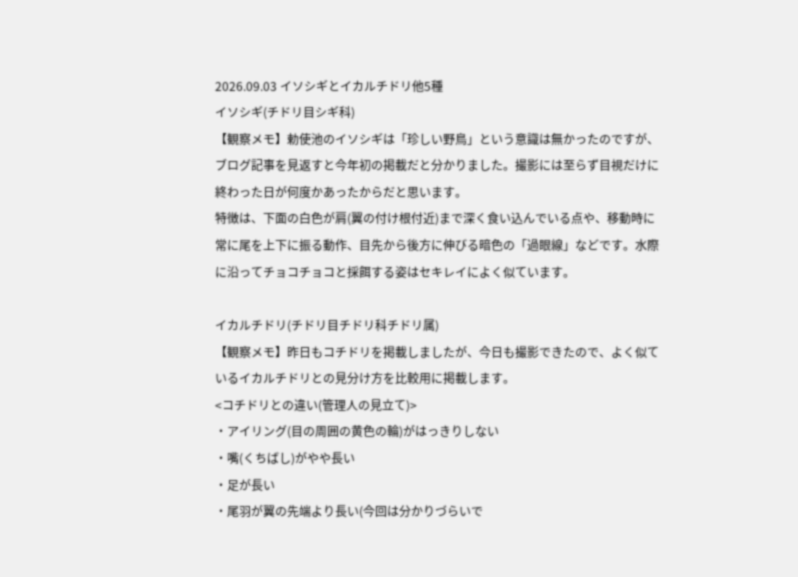2026.09.03 イソシギとイカルチドリ他5種
イソシギ(チドリ目シギ科)
【観察メモ】勅使池のイソシギは「珍しい野鳥」という意識は無かったのですが、ブログ記事を見返すと今年初の掲載だと分かりました。撮影には至らず目視だけに終わった日が何度かあったからだと思います。
特徴は、下面の白色が肩(翼の付け根付近)まで深く食い込んでいる点や、移動時に常に尾を上下に振る動作、目先から後方に伸びる暗色の「過眼線」などです。水際に沿ってチョコチョコと採餌する姿はセキレイによく似ています。

イカルチドリ(チドリ目チドリ科チドリ属)
【観察メモ】昨日もコチドリを掲載しましたが、今日も撮影できたので、よく似ているイカルチドリとの見分け方を比較用に掲載します。
<コチドリとの違い(管理人の見立て)>
・アイリング(目の周囲の黄色の輪)がはっきりしない
・嘴(くちばし)がやや長い
・足が長い
・尾羽が翼の先端より長い(今回は分かりづらいで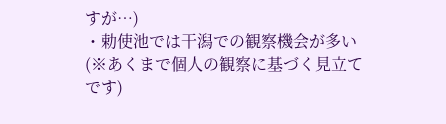すが…)
・勅使池では干潟での観察機会が多い
(※あくまで個人の観察に基づく見立てです)